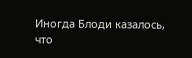Иногда Блоди казалось, что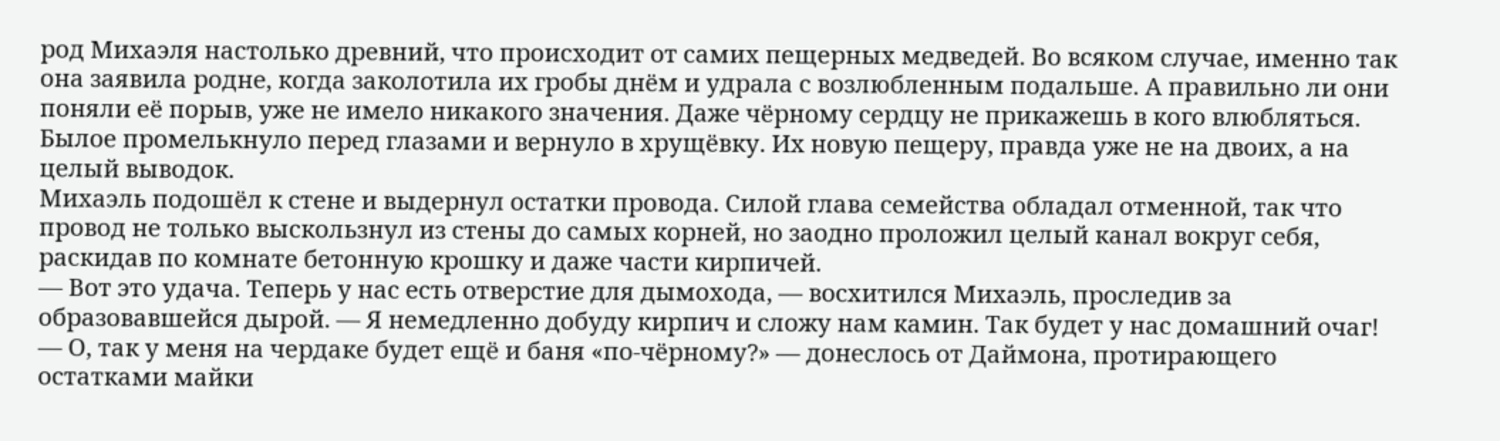род Михаэля настолько древний, что происходит от самих пещерных медведей. Во всяком случае, именно так она заявила родне, когда заколотила их гробы днём и удрала с возлюбленным подальше. А правильно ли они поняли её порыв, уже не имело никакого значения. Даже чёрному сердцу не прикажешь в кого влюбляться.
Былое промелькнуло перед глазами и вернуло в хрущёвку. Их новую пещеру, правда уже не на двоих, а на целый выводок.
Михаэль подошёл к стене и выдернул остатки провода. Силой глава семейства обладал отменной, так что провод не только выскользнул из стены до самых корней, но заодно проложил целый канал вокруг себя, раскидав по комнате бетонную крошку и даже части кирпичей.
— Вот это удача. Теперь у нас есть отверстие для дымохода, — восхитился Михаэль, проследив за образовавшейся дырой. — Я немедленно добуду кирпич и сложу нам камин. Так будет у нас домашний очаг!
— О, так у меня на чердаке будет ещё и баня «по-чёрному?» — донеслось от Даймона, протирающего остатками майки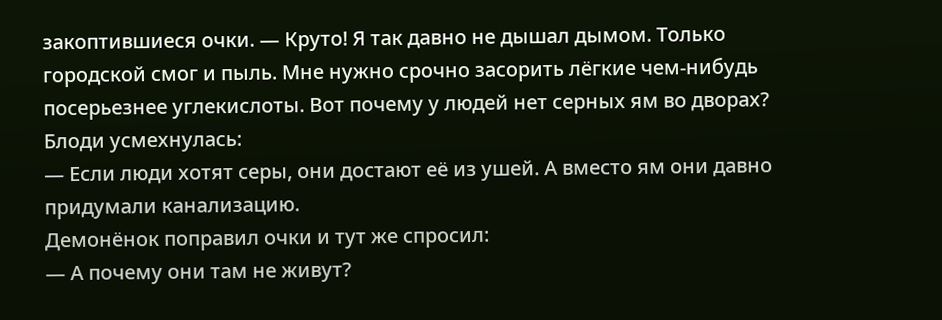закоптившиеся очки. — Круто! Я так давно не дышал дымом. Только городской смог и пыль. Мне нужно срочно засорить лёгкие чем-нибудь посерьезнее углекислоты. Вот почему у людей нет серных ям во дворах?
Блоди усмехнулась:
— Если люди хотят серы, они достают её из ушей. А вместо ям они давно придумали канализацию.
Демонёнок поправил очки и тут же спросил:
— А почему они там не живут?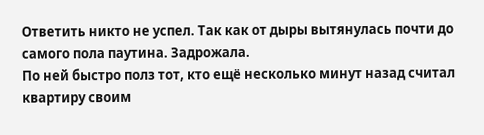Ответить никто не успел. Так как от дыры вытянулась почти до самого пола паутина. Задрожала.
По ней быстро полз тот, кто ещё несколько минут назад считал квартиру своим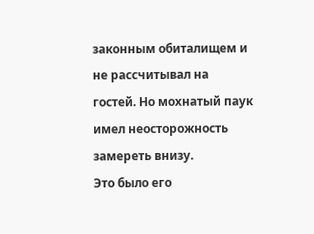законным обиталищем и не рассчитывал на гостей. Но мохнатый паук имел неосторожность замереть внизу.
Это было его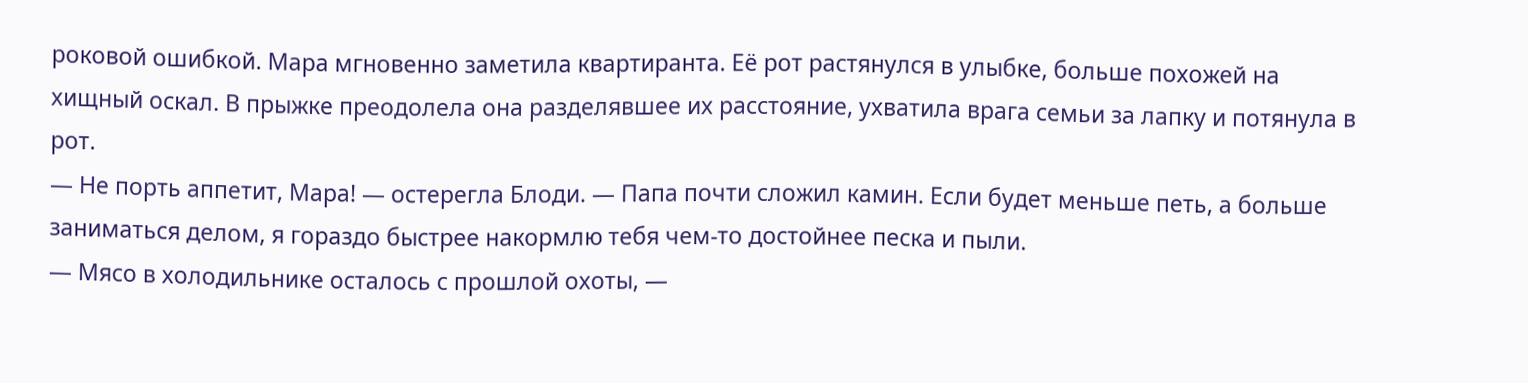роковой ошибкой. Мара мгновенно заметила квартиранта. Её рот растянулся в улыбке, больше похожей на хищный оскал. В прыжке преодолела она разделявшее их расстояние, ухватила врага семьи за лапку и потянула в рот.
— Не порть аппетит, Мара! — остерегла Блоди. — Папа почти сложил камин. Если будет меньше петь, а больше заниматься делом, я гораздо быстрее накормлю тебя чем-то достойнее песка и пыли.
— Мясо в холодильнике осталось с прошлой охоты, —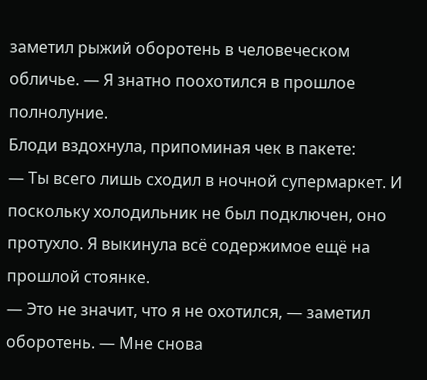заметил рыжий оборотень в человеческом обличье. — Я знатно поохотился в прошлое полнолуние.
Блоди вздохнула, припоминая чек в пакете:
— Ты всего лишь сходил в ночной супермаркет. И поскольку холодильник не был подключен, оно протухло. Я выкинула всё содержимое ещё на прошлой стоянке.
— Это не значит, что я не охотился, — заметил оборотень. — Мне снова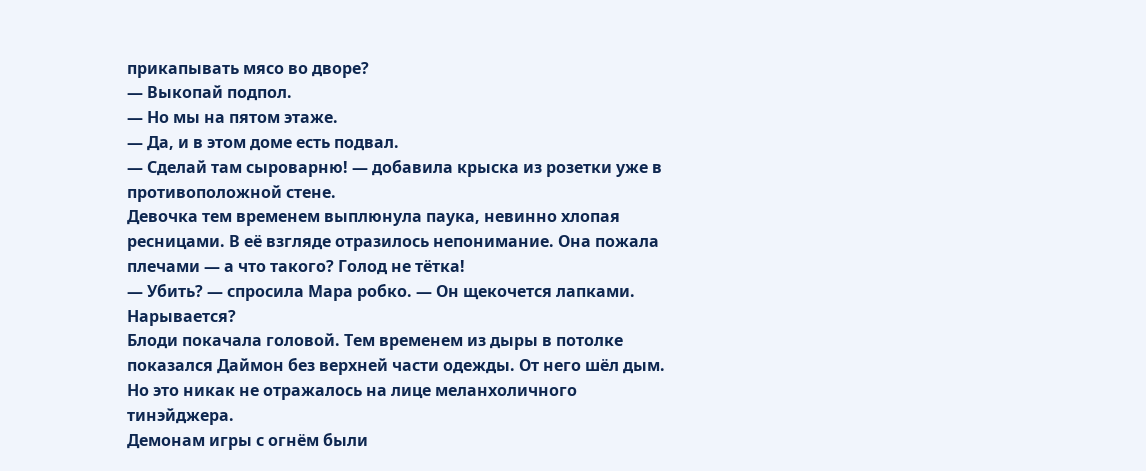прикапывать мясо во дворе?
— Выкопай подпол.
— Но мы на пятом этаже.
— Да, и в этом доме есть подвал.
— Сделай там сыроварню! — добавила крыска из розетки уже в противоположной стене.
Девочка тем временем выплюнула паука, невинно хлопая ресницами. В её взгляде отразилось непонимание. Она пожала плечами — а что такого? Голод не тётка!
— Убить? — спросила Мара робко. — Он щекочется лапками. Нарывается?
Блоди покачала головой. Тем временем из дыры в потолке показался Даймон без верхней части одежды. От него шёл дым. Но это никак не отражалось на лице меланхоличного тинэйджера.
Демонам игры с огнём были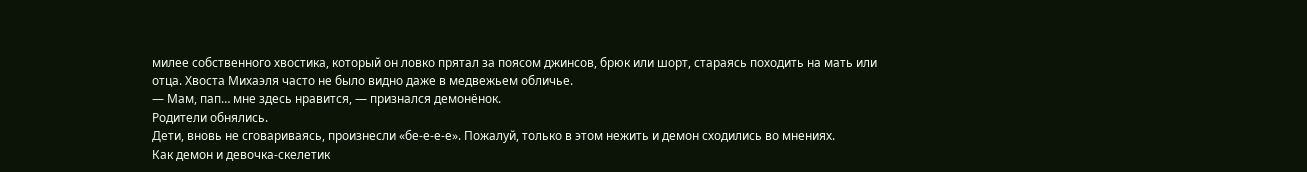милее собственного хвостика, который он ловко прятал за поясом джинсов, брюк или шорт, стараясь походить на мать или отца. Хвоста Михаэля часто не было видно даже в медвежьем обличье.
— Мам, пап… мне здесь нравится, — признался демонёнок.
Родители обнялись.
Дети, вновь не сговариваясь, произнесли «бе-е-е-е». Пожалуй, только в этом нежить и демон сходились во мнениях.
Как демон и девочка-скелетик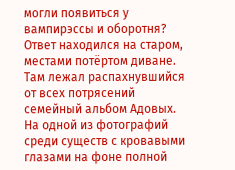могли появиться у вампирэссы и оборотня?
Ответ находился на старом, местами потёртом диване. Там лежал распахнувшийся от всех потрясений семейный альбом Адовых. На одной из фотографий среди существ с кровавыми глазами на фоне полной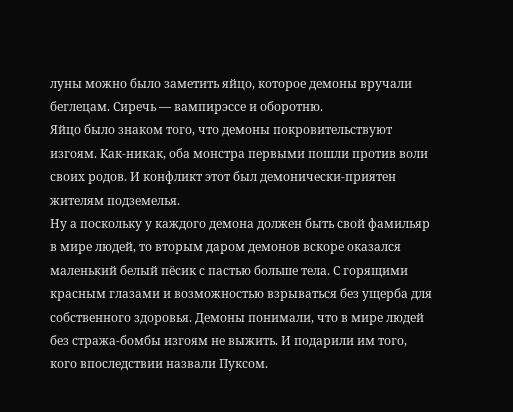луны можно было заметить яйцо, которое демоны вручали беглецам. Сиречь — вампирэссе и оборотню.
Яйцо было знаком того, что демоны покровительствуют изгоям. Как-никак, оба монстра первыми пошли против воли своих родов. И конфликт этот был демонически-приятен жителям подземелья.
Ну а поскольку у каждого демона должен быть свой фамильяр в мире людей, то вторым даром демонов вскоре оказался маленький белый пёсик с пастью больше тела. С горящими красным глазами и возможностью взрываться без ущерба для собственного здоровья. Демоны понимали, что в мире людей без стража-бомбы изгоям не выжить. И подарили им того, кого впоследствии назвали Пуксом.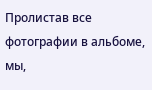Пролистав все фотографии в альбоме, мы,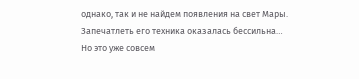однако, так и не найдем появления на свет Мары. Запечатлеть его техника оказалась бессильна… Но это уже совсем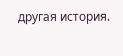другая история.